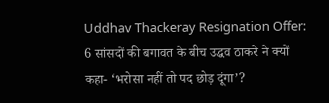Uddhav Thackeray Resignation Offer: 6 सांसदों की बगावत के बीच उद्धव ठाकरे ने क्यों कहा- ‘भरोसा नहीं तो पद छोड़ दूंगा’?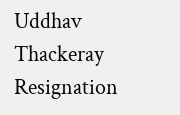Uddhav Thackeray Resignation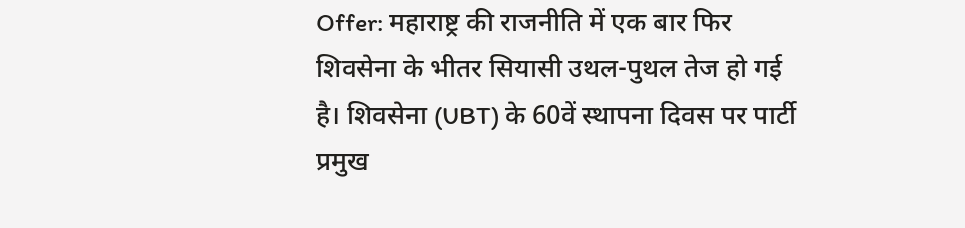Offer: महाराष्ट्र की राजनीति में एक बार फिर शिवसेना के भीतर सियासी उथल-पुथल तेज हो गई है। शिवसेना (UBT) के 60वें स्थापना दिवस पर पार्टी प्रमुख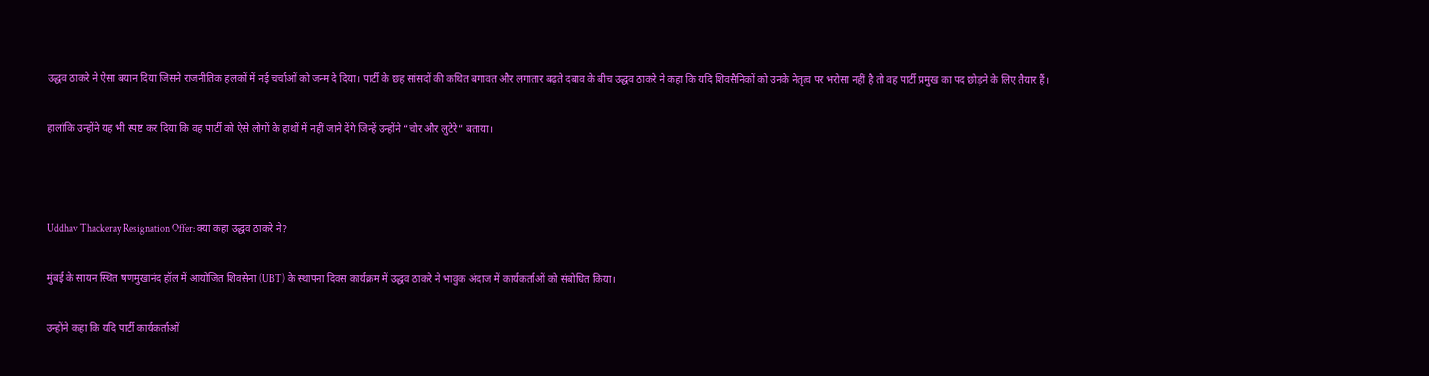उद्धव ठाकरे ने ऐसा बयान दिया जिसने राजनीतिक हलकों में नई चर्चाओं को जन्म दे दिया। पार्टी के छह सांसदों की कथित बगावत और लगातार बढ़ते दबाव के बीच उद्धव ठाकरे ने कहा कि यदि शिवसैनिकों को उनके नेतृत्व पर भरोसा नहीं है तो वह पार्टी प्रमुख का पद छोड़ने के लिए तैयार हैं।

हालांकि उन्होंने यह भी स्पष्ट कर दिया कि वह पार्टी को ऐसे लोगों के हाथों में नहीं जाने देंगे जिन्हें उन्होंने “चोर और लुटेरे” बताया।



Uddhav Thackeray Resignation Offer: क्या कहा उद्धव ठाकरे ने?

मुंबई के सायन स्थित षणमुखानंद हॉल में आयोजित शिवसेना (UBT) के स्थापना दिवस कार्यक्रम में उद्धव ठाकरे ने भावुक अंदाज में कार्यकर्ताओं को संबोधित किया।

उन्होंने कहा कि यदि पार्टी कार्यकर्ताओं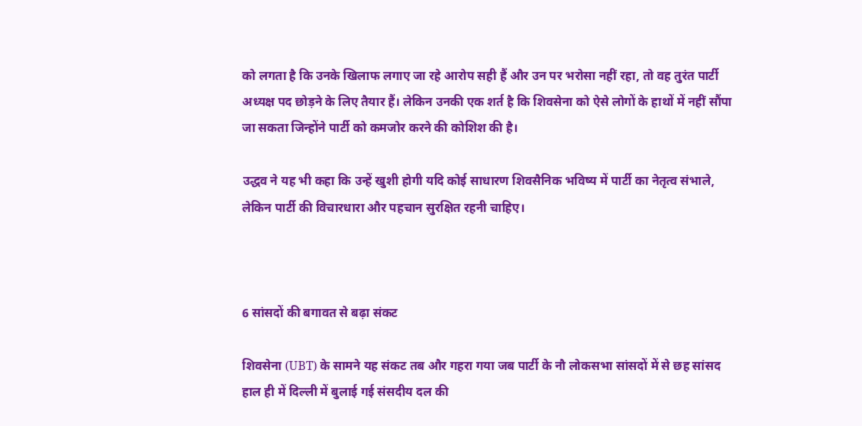को लगता है कि उनके खिलाफ लगाए जा रहे आरोप सही हैं और उन पर भरोसा नहीं रहा, तो वह तुरंत पार्टी अध्यक्ष पद छोड़ने के लिए तैयार हैं। लेकिन उनकी एक शर्त है कि शिवसेना को ऐसे लोगों के हाथों में नहीं सौंपा जा सकता जिन्होंने पार्टी को कमजोर करने की कोशिश की है।

उद्धव ने यह भी कहा कि उन्हें खुशी होगी यदि कोई साधारण शिवसैनिक भविष्य में पार्टी का नेतृत्व संभाले, लेकिन पार्टी की विचारधारा और पहचान सुरक्षित रहनी चाहिए।



6 सांसदों की बगावत से बढ़ा संकट

शिवसेना (UBT) के सामने यह संकट तब और गहरा गया जब पार्टी के नौ लोकसभा सांसदों में से छह सांसद हाल ही में दिल्ली में बुलाई गई संसदीय दल की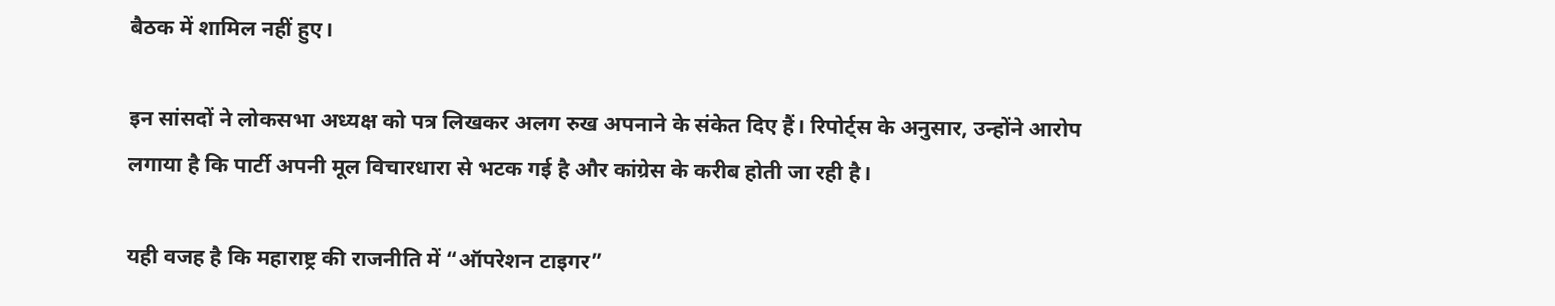बैठक में शामिल नहीं हुए।

इन सांसदों ने लोकसभा अध्यक्ष को पत्र लिखकर अलग रुख अपनाने के संकेत दिए हैं। रिपोर्ट्स के अनुसार, उन्होंने आरोप लगाया है कि पार्टी अपनी मूल विचारधारा से भटक गई है और कांग्रेस के करीब होती जा रही है।

यही वजह है कि महाराष्ट्र की राजनीति में “ऑपरेशन टाइगर”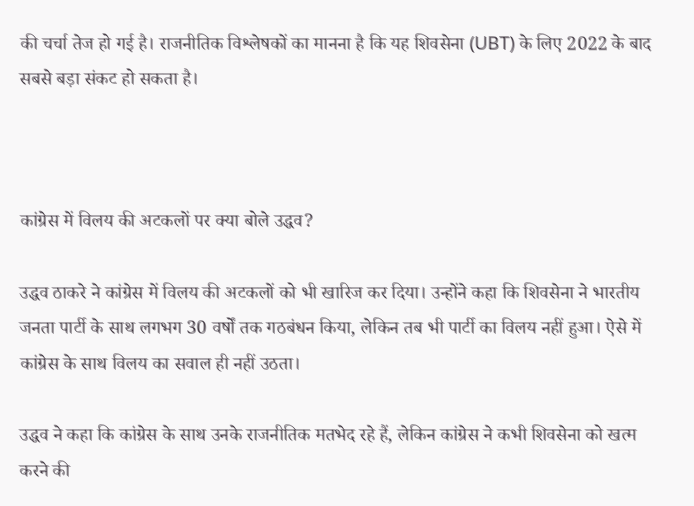की चर्चा तेज हो गई है। राजनीतिक विश्लेषकों का मानना है कि यह शिवसेना (UBT) के लिए 2022 के बाद सबसे बड़ा संकट हो सकता है।



कांग्रेस में विलय की अटकलों पर क्या बोले उद्धव?

उद्धव ठाकरे ने कांग्रेस में विलय की अटकलों को भी खारिज कर दिया। उन्होंने कहा कि शिवसेना ने भारतीय जनता पार्टी के साथ लगभग 30 वर्षों तक गठबंधन किया, लेकिन तब भी पार्टी का विलय नहीं हुआ। ऐसे में कांग्रेस के साथ विलय का सवाल ही नहीं उठता।

उद्धव ने कहा कि कांग्रेस के साथ उनके राजनीतिक मतभेद रहे हैं, लेकिन कांग्रेस ने कभी शिवसेना को खत्म करने की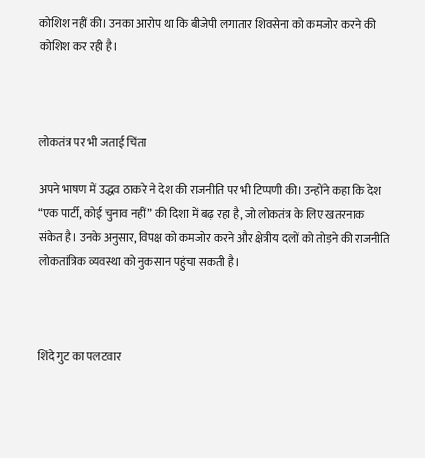कोशिश नहीं की। उनका आरोप था कि बीजेपी लगातार शिवसेना को कमजोर करने की कोशिश कर रही है।



लोकतंत्र पर भी जताई चिंता

अपने भाषण में उद्धव ठाकरे ने देश की राजनीति पर भी टिप्पणी की। उन्होंने कहा कि देश “एक पार्टी, कोई चुनाव नहीं” की दिशा में बढ़ रहा है, जो लोकतंत्र के लिए खतरनाक संकेत है। उनके अनुसार, विपक्ष को कमजोर करने और क्षेत्रीय दलों को तोड़ने की राजनीति लोकतांत्रिक व्यवस्था को नुकसान पहुंचा सकती है।



शिंदे गुट का पलटवार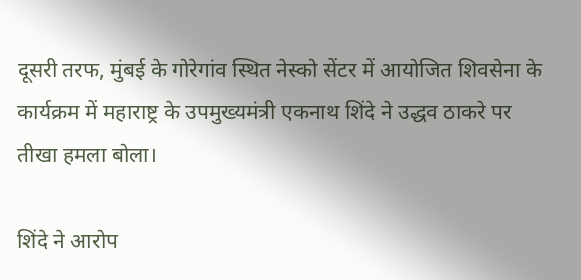दूसरी तरफ, मुंबई के गोरेगांव स्थित नेस्को सेंटर में आयोजित शिवसेना के कार्यक्रम में महाराष्ट्र के उपमुख्यमंत्री एकनाथ शिंदे ने उद्धव ठाकरे पर तीखा हमला बोला।

शिंदे ने आरोप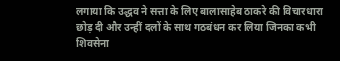लगाया कि उद्धव ने सत्ता के लिए बालासाहेब ठाकरे की विचारधारा छोड़ दी और उन्हीं दलों के साथ गठबंधन कर लिया जिनका कभी शिवसेना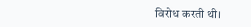विरोध करती थी।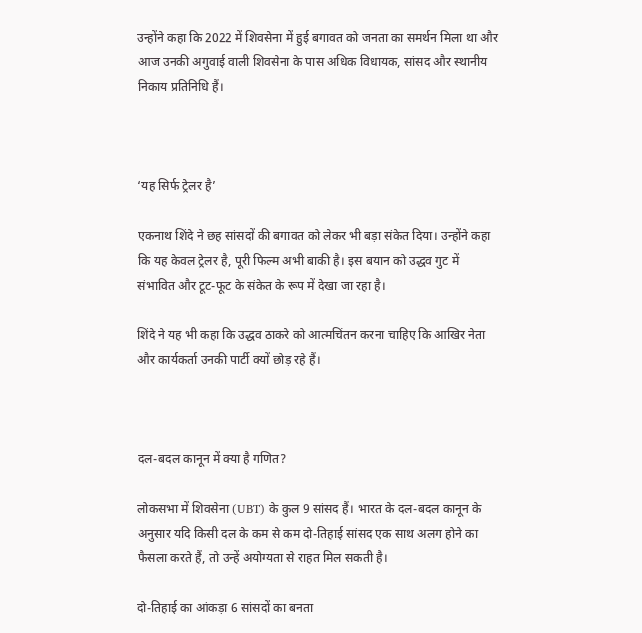उन्होंने कहा कि 2022 में शिवसेना में हुई बगावत को जनता का समर्थन मिला था और आज उनकी अगुवाई वाली शिवसेना के पास अधिक विधायक, सांसद और स्थानीय निकाय प्रतिनिधि हैं।



‘यह सिर्फ ट्रेलर है’

एकनाथ शिंदे ने छह सांसदों की बगावत को लेकर भी बड़ा संकेत दिया। उन्होंने कहा कि यह केवल ट्रेलर है, पूरी फिल्म अभी बाकी है। इस बयान को उद्धव गुट में संभावित और टूट-फूट के संकेत के रूप में देखा जा रहा है।

शिंदे ने यह भी कहा कि उद्धव ठाकरे को आत्मचिंतन करना चाहिए कि आखिर नेता और कार्यकर्ता उनकी पार्टी क्यों छोड़ रहे हैं।



दल-बदल कानून में क्या है गणित?

लोकसभा में शिवसेना (UBT) के कुल 9 सांसद हैं। भारत के दल-बदल कानून के अनुसार यदि किसी दल के कम से कम दो-तिहाई सांसद एक साथ अलग होने का फैसला करते हैं, तो उन्हें अयोग्यता से राहत मिल सकती है।

दो-तिहाई का आंकड़ा 6 सांसदों का बनता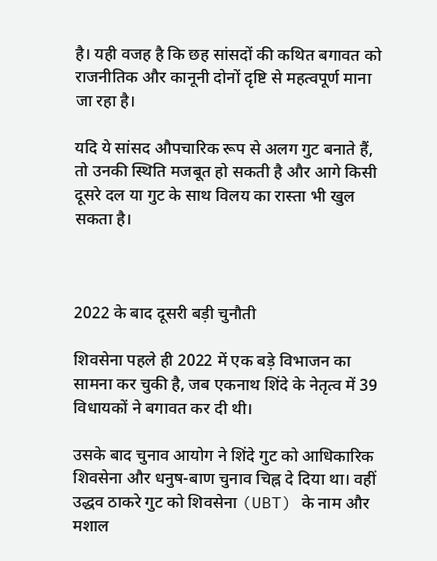है। यही वजह है कि छह सांसदों की कथित बगावत को राजनीतिक और कानूनी दोनों दृष्टि से महत्वपूर्ण माना जा रहा है।

यदि ये सांसद औपचारिक रूप से अलग गुट बनाते हैं, तो उनकी स्थिति मजबूत हो सकती है और आगे किसी दूसरे दल या गुट के साथ विलय का रास्ता भी खुल सकता है।



2022 के बाद दूसरी बड़ी चुनौती

शिवसेना पहले ही 2022 में एक बड़े विभाजन का सामना कर चुकी है, जब एकनाथ शिंदे के नेतृत्व में 39 विधायकों ने बगावत कर दी थी।

उसके बाद चुनाव आयोग ने शिंदे गुट को आधिकारिक शिवसेना और धनुष-बाण चुनाव चिह्न दे दिया था। वहीं उद्धव ठाकरे गुट को शिवसेना (UBT) के नाम और मशाल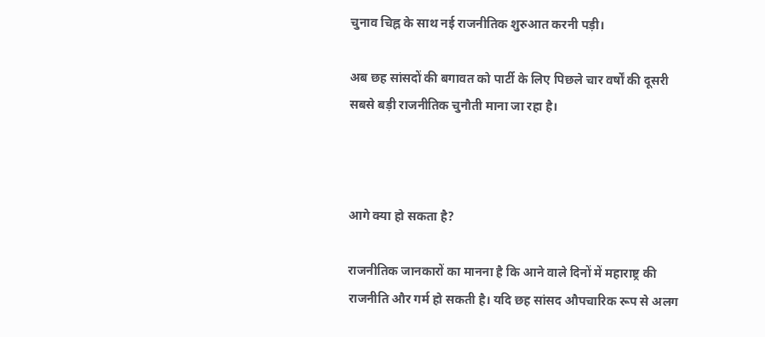चुनाव चिह्न के साथ नई राजनीतिक शुरुआत करनी पड़ी।

अब छह सांसदों की बगावत को पार्टी के लिए पिछले चार वर्षों की दूसरी सबसे बड़ी राजनीतिक चुनौती माना जा रहा है।



आगे क्या हो सकता है?

राजनीतिक जानकारों का मानना है कि आने वाले दिनों में महाराष्ट्र की राजनीति और गर्म हो सकती है। यदि छह सांसद औपचारिक रूप से अलग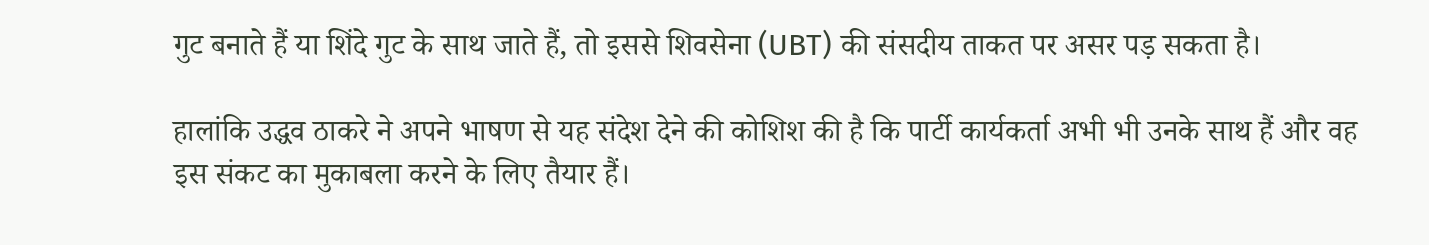गुट बनाते हैं या शिंदे गुट के साथ जाते हैं, तो इससे शिवसेना (UBT) की संसदीय ताकत पर असर पड़ सकता है।

हालांकि उद्धव ठाकरे ने अपने भाषण से यह संदेश देने की कोशिश की है कि पार्टी कार्यकर्ता अभी भी उनके साथ हैं और वह इस संकट का मुकाबला करने के लिए तैयार हैं।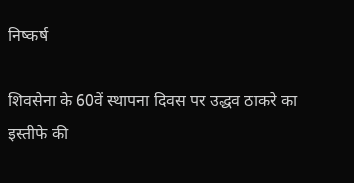निष्कर्ष

शिवसेना के 60वें स्थापना दिवस पर उद्धव ठाकरे का इस्तीफे की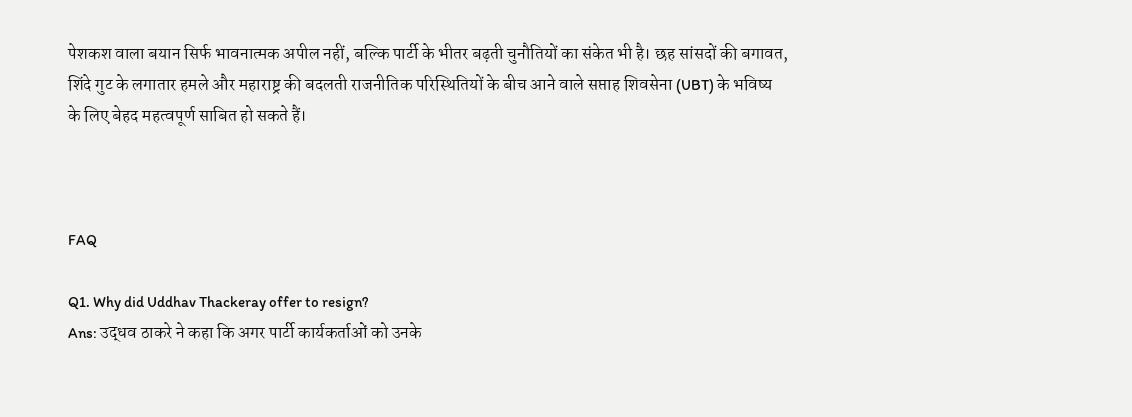पेशकश वाला बयान सिर्फ भावनात्मक अपील नहीं, बल्कि पार्टी के भीतर बढ़ती चुनौतियों का संकेत भी है। छह सांसदों की बगावत, शिंदे गुट के लगातार हमले और महाराष्ट्र की बदलती राजनीतिक परिस्थितियों के बीच आने वाले सप्ताह शिवसेना (UBT) के भविष्य के लिए बेहद महत्वपूर्ण साबित हो सकते हैं।



FAQ

Q1. Why did Uddhav Thackeray offer to resign?
Ans: उद्धव ठाकरे ने कहा कि अगर पार्टी कार्यकर्ताओं को उनके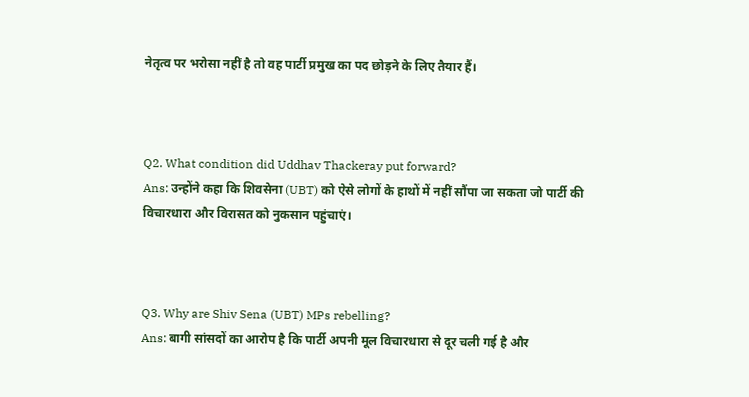नेतृत्व पर भरोसा नहीं है तो वह पार्टी प्रमुख का पद छोड़ने के लिए तैयार हैं।



Q2. What condition did Uddhav Thackeray put forward?
Ans: उन्होंने कहा कि शिवसेना (UBT) को ऐसे लोगों के हाथों में नहीं सौंपा जा सकता जो पार्टी की विचारधारा और विरासत को नुकसान पहुंचाएं।



Q3. Why are Shiv Sena (UBT) MPs rebelling?
Ans: बागी सांसदों का आरोप है कि पार्टी अपनी मूल विचारधारा से दूर चली गई है और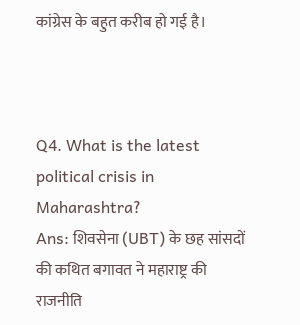कांग्रेस के बहुत करीब हो गई है।



Q4. What is the latest political crisis in Maharashtra?
Ans: शिवसेना (UBT) के छह सांसदों की कथित बगावत ने महाराष्ट्र की राजनीति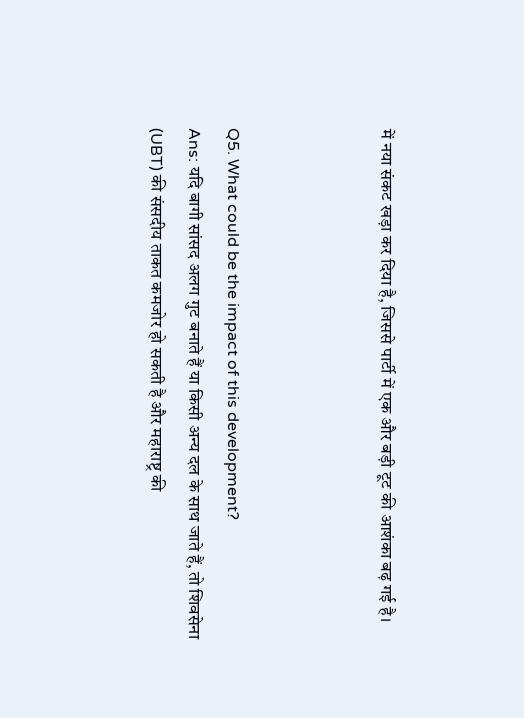में नया संकट खड़ा कर दिया है, जिससे पार्टी में एक और बड़ी टूट की आशंका बढ़ गई है।



Q5. What could be the impact of this development?
Ans: यदि बागी सांसद अलग गुट बनाते हैं या किसी अन्य दल के साथ जाते हैं, तो शिवसेना (UBT) की संसदीय ताकत कमजोर हो सकती है और महाराष्ट्र की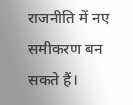राजनीति में नए समीकरण बन सकते हैं।